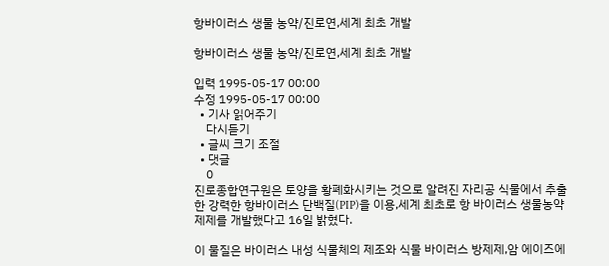항바이러스 생물 농약/진로연,세계 최초 개발

항바이러스 생물 농약/진로연,세계 최초 개발

입력 1995-05-17 00:00
수정 1995-05-17 00:00
  • 기사 읽어주기
    다시듣기
  • 글씨 크기 조절
  • 댓글
    0
진로종합연구원은 토양을 황폐화시키는 것으로 알려진 자리공 식물에서 추출한 강력한 항바이러스 단백질(PIP)을 이용,세계 최초로 항 바이러스 생물농약 제제를 개발했다고 16일 밝혔다.

이 물질은 바이러스 내성 식물체의 제조와 식물 바이러스 방제제,암 에이즈에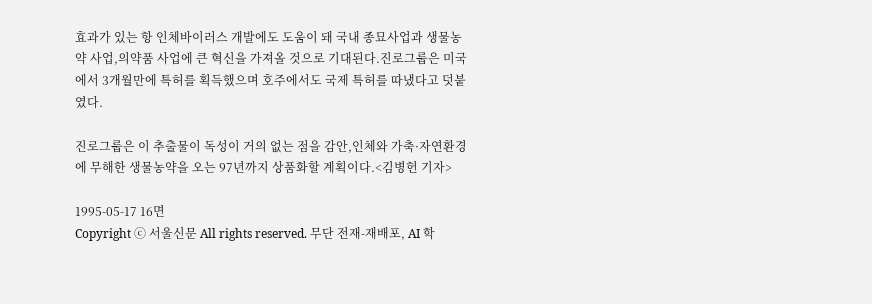효과가 있는 항 인체바이러스 개발에도 도움이 돼 국내 종묘사업과 생물농약 사업,의약품 사업에 큰 혁신을 가져올 것으로 기대된다.진로그룹은 미국에서 3개월만에 특허를 획득했으며 호주에서도 국제 특허를 따냈다고 덧붙였다.

진로그룹은 이 추출물이 독성이 거의 없는 점을 감안,인체와 가축·자연환경에 무해한 생물농약을 오는 97년까지 상품화할 계획이다.<김병헌 기자>

1995-05-17 16면
Copyright ⓒ 서울신문 All rights reserved. 무단 전재-재배포, AI 학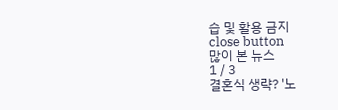습 및 활용 금지
close button
많이 본 뉴스
1 / 3
결혼식 생략? '노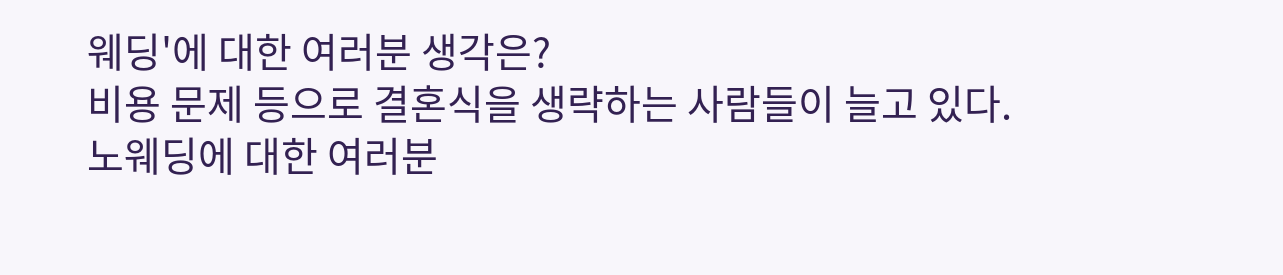웨딩'에 대한 여러분 생각은?
비용 문제 등으로 결혼식을 생략하는 사람들이 늘고 있다. 노웨딩에 대한 여러분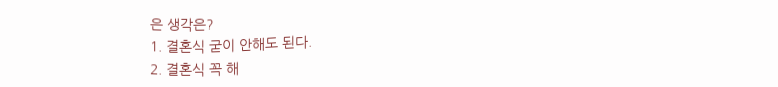은 생각은?
1. 결혼식 굳이 안해도 된다.
2. 결혼식 꼭 해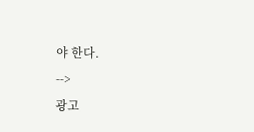야 한다.
-->
광고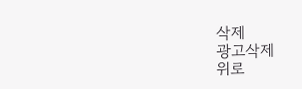삭제
광고삭제
위로